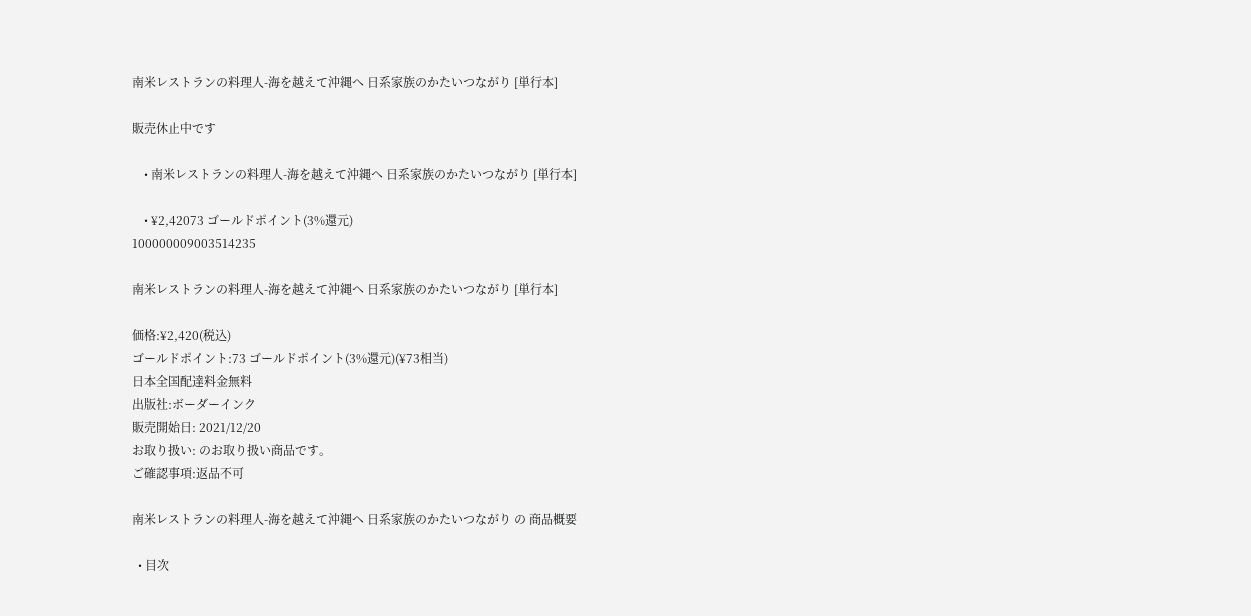南米レストランの料理人-海を越えて沖縄へ 日系家族のかたいつながり [単行本]

販売休止中です

    • 南米レストランの料理人-海を越えて沖縄へ 日系家族のかたいつながり [単行本]

    • ¥2,42073 ゴールドポイント(3%還元)
100000009003514235

南米レストランの料理人-海を越えて沖縄へ 日系家族のかたいつながり [単行本]

価格:¥2,420(税込)
ゴールドポイント:73 ゴールドポイント(3%還元)(¥73相当)
日本全国配達料金無料
出版社:ボーダーインク
販売開始日: 2021/12/20
お取り扱い: のお取り扱い商品です。
ご確認事項:返品不可

南米レストランの料理人-海を越えて沖縄へ 日系家族のかたいつながり の 商品概要

  • 目次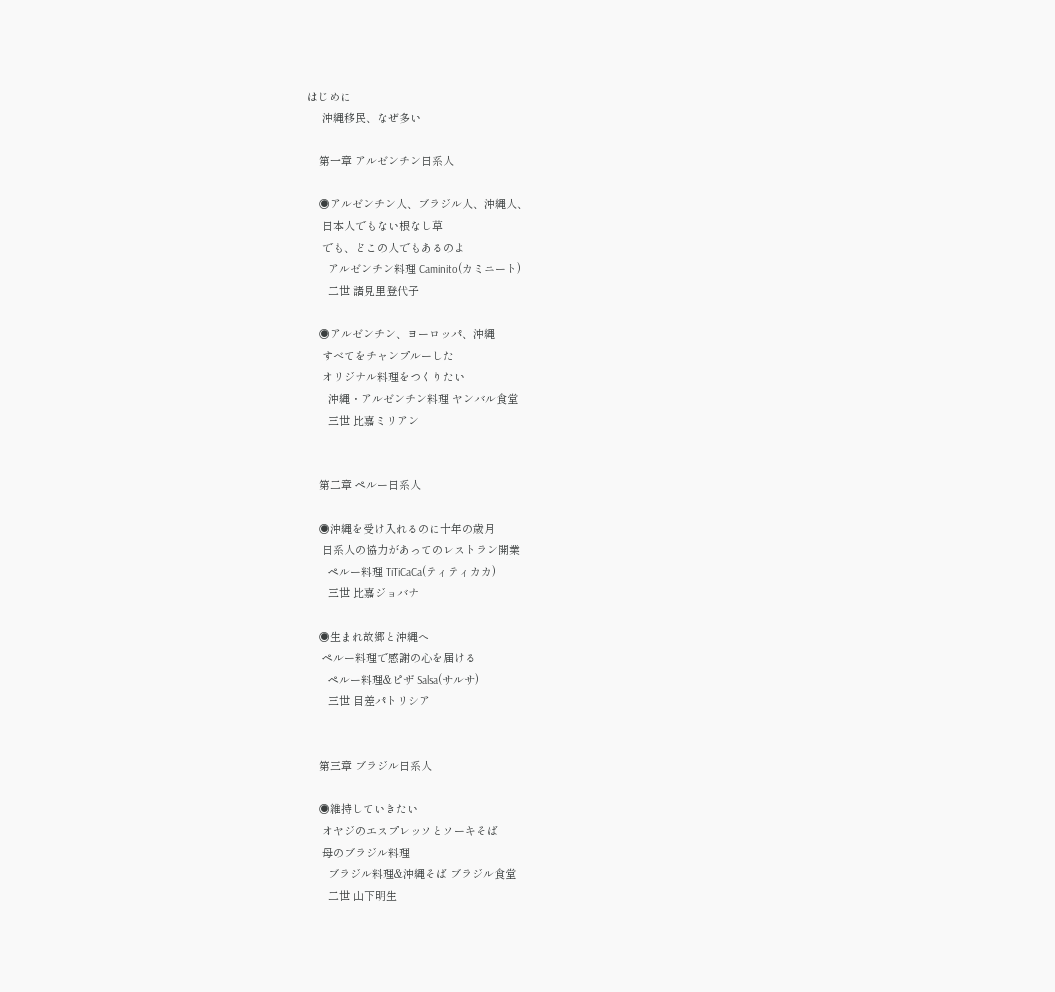はじめに
     沖縄移民、なぜ多い

    第一章 アルゼンチン日系人

    ◉アルゼンチン人、ブラジル人、沖縄人、
     日本人でもない根なし草
     でも、どこの人でもあるのよ
       アルゼンチン料理 Caminito(カミニート)
       二世 諸見里登代子

    ◉アルゼンチン、ヨーロッパ、沖縄
     すべてをチャンプルーした
     オリジナル料理をつくりたい
       沖縄・アルゼンチン料理 ヤンバル食堂
       三世 比嘉ミリアン


    第二章 ペルー日系人

    ◉沖縄を受け入れるのに十年の歳月
     日系人の協力があってのレストラン開業
       ペルー料理 TiTiCaCa(ティティカカ)
       三世 比嘉ジョバナ

    ◉生まれ故郷と沖縄へ
     ペルー料理で感謝の心を届ける
       ペルー料理&ピザ Salsa(サルサ)
       三世 目差パトリシア


    第三章 ブラジル日系人

    ◉維持していきたい
     オヤジのエスプレッソとソーキそば
     母のブラジル料理
       ブラジル料理&沖縄そば ブラジル食堂
       二世 山下明生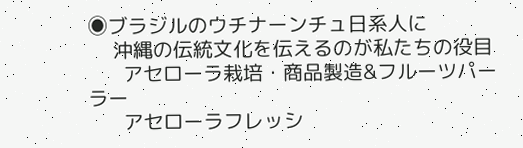◉ブラジルのウチナーンチュ日系人に
     沖縄の伝統文化を伝えるのが私たちの役目
       アセローラ栽培・商品製造&フルーツパーラー
       アセローラフレッシ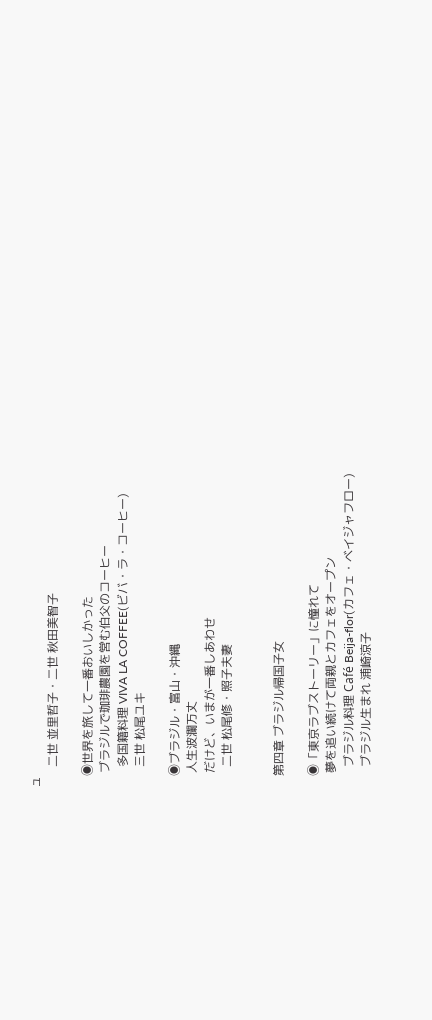ュ
       二世 並里哲子・二世 秋田美智子

    ◉世界を旅して一番おいしかった
     ブラジルで珈琲農園を営む伯父のコーヒー
       多国籍料理 VIVA LA COFFEE(ビバ・ラ・コーヒー)
       三世 松尾ユキ

    ◉ブラジル・富山・沖縄
     人生波瀾万丈
     だけど、いまが一番しあわせ
       二世 松尾修・照子夫妻


    第四章 ブラジル帰国子女

    ◉「東京ラブストーリー」に憧れて
     夢を追い続けて両親とカフェをオープン
       ブラジル料理 Café Beija-flor(カフェ・ベイジャフロー)
       ブラジル生まれ 浦崎涼子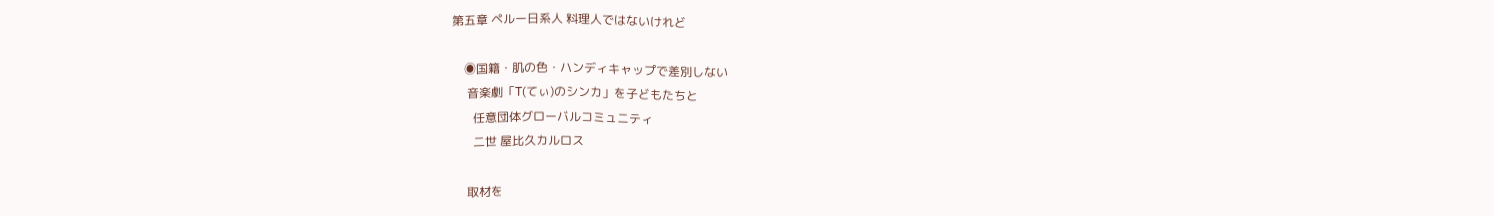第五章 ペルー日系人 料理人ではないけれど

    ◉国籍・肌の色・ハンディキャップで差別しない
     音楽劇「T(てぃ)のシンカ」を子どもたちと
       任意団体グローバルコミュニティ
       二世 屋比久カルロス

     取材を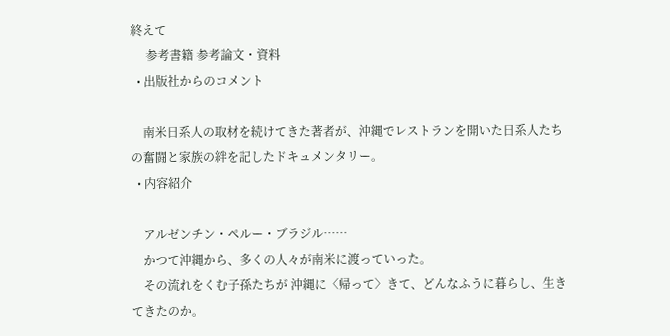終えて
     参考書籍 参考論文・資料
  • 出版社からのコメント

    南米日系人の取材を続けてきた著者が、沖縄でレストランを開いた日系人たちの奮闘と家族の絆を記したドキュメンタリー。
  • 内容紹介

    アルゼンチン・ペルー・ブラジル……
    かつて沖縄から、多くの人々が南米に渡っていった。
    その流れをくむ子孫たちが 沖縄に〈帰って〉きて、どんなふうに暮らし、生きてきたのか。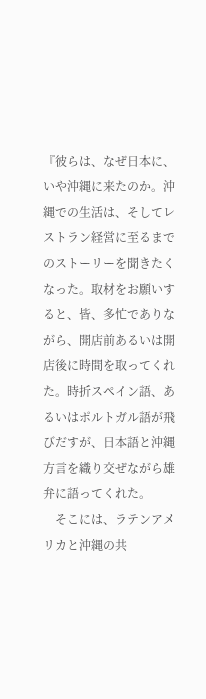『彼らは、なぜ日本に、いや沖縄に来たのか。沖縄での生活は、そしてレストラン経営に至るまでのストーリーを聞きたくなった。取材をお願いすると、皆、多忙でありながら、開店前あるいは開店後に時間を取ってくれた。時折スペイン語、あるいはポルトガル語が飛びだすが、日本語と沖縄方言を織り交ぜながら雄弁に語ってくれた。
    そこには、ラテンアメリカと沖縄の共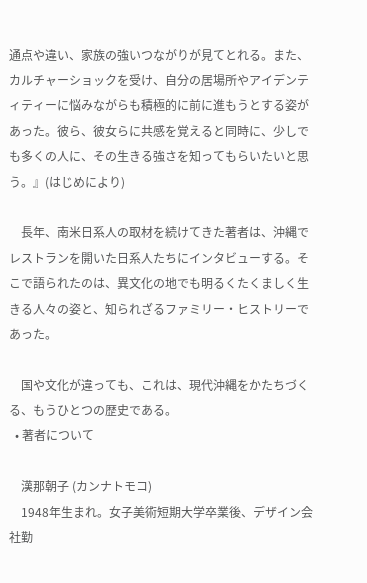通点や違い、家族の強いつながりが見てとれる。また、カルチャーショックを受け、自分の居場所やアイデンティティーに悩みながらも積極的に前に進もうとする姿があった。彼ら、彼女らに共感を覚えると同時に、少しでも多くの人に、その生きる強さを知ってもらいたいと思う。』(はじめにより)

    長年、南米日系人の取材を続けてきた著者は、沖縄でレストランを開いた日系人たちにインタビューする。そこで語られたのは、異文化の地でも明るくたくましく生きる人々の姿と、知られざるファミリー・ヒストリーであった。

    国や文化が違っても、これは、現代沖縄をかたちづくる、もうひとつの歴史である。
  • 著者について

    漢那朝子 (カンナトモコ)
    1948年生まれ。女子美術短期大学卒業後、デザイン会社勤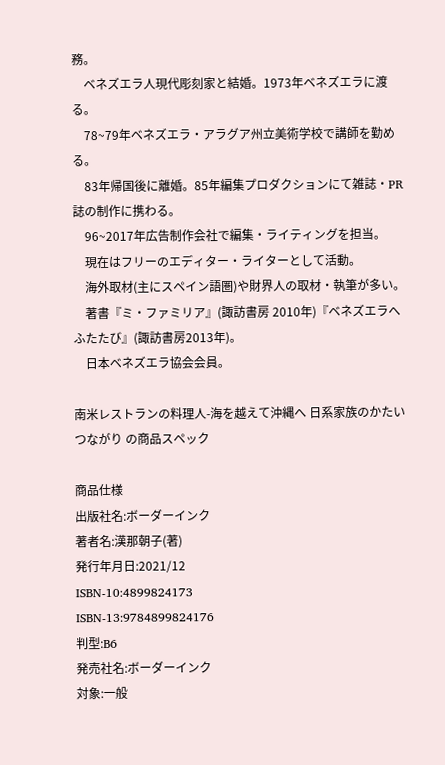務。
    ベネズエラ人現代彫刻家と結婚。1973年ベネズエラに渡る。
    78~79年ベネズエラ・アラグア州立美術学校で講師を勤める。
    83年帰国後に離婚。85年編集プロダクションにて雑誌・PR誌の制作に携わる。
    96~2017年広告制作会社で編集・ライティングを担当。
    現在はフリーのエディター・ライターとして活動。
    海外取材(主にスペイン語圏)や財界人の取材・執筆が多い。
    著書『ミ・ファミリア』(諏訪書房 2010年)『ベネズエラへふたたび』(諏訪書房2013年)。
    日本ベネズエラ協会会員。

南米レストランの料理人-海を越えて沖縄へ 日系家族のかたいつながり の商品スペック

商品仕様
出版社名:ボーダーインク
著者名:漢那朝子(著)
発行年月日:2021/12
ISBN-10:4899824173
ISBN-13:9784899824176
判型:B6
発売社名:ボーダーインク
対象:一般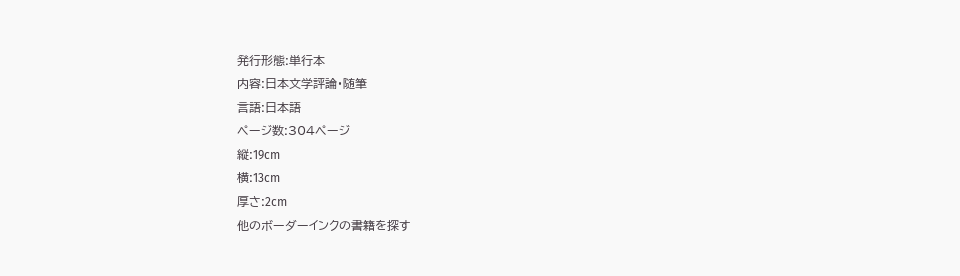発行形態:単行本
内容:日本文学評論・随筆
言語:日本語
ページ数:304ページ
縦:19cm
横:13cm
厚さ:2cm
他のボーダーインクの書籍を探す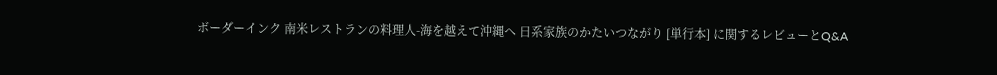ボーダーインク 南米レストランの料理人-海を越えて沖縄へ 日系家族のかたいつながり [単行本] に関するレビューとQ&A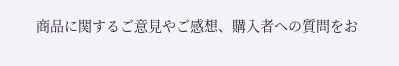商品に関するご意見やご感想、購入者への質問をお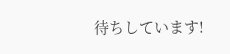待ちしています!